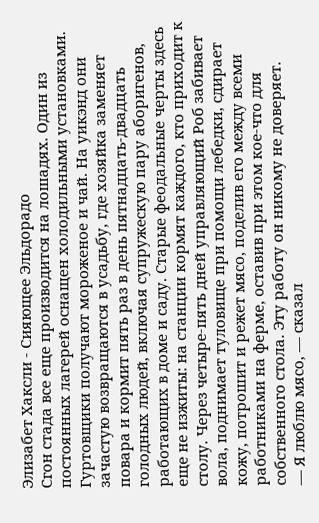Элизабет Хаксли - Сияющее Эльдорадо
Сгон стада все еще производится на лошадях. Один из постоянных лагерей оснащен холодильными установками. Гуртовщики получают мороженое и чай. На уикэнд они зачастую возвращаются в усадьбу, где хозяйка заменяет повара и кормит пять раз в день пятнадцать-двадцать голодных людей, включая супружескую пару аборигенов, работающих в доме и саду. Старые феодальные черты здесь еще не изжиты: на станции кормят каждого, кто приходит к столу. Через четыре-пять дней управляющий Роб забивает вола, поднимает туловище при помощи лебедки, сдирает кожу, потрошит и режет мясо, поделив его между всеми работниками на ферме, оставив при этом кое-что для собственного стола. Эту работу он никому не доверяет.
— Я люблю мясо, — сказал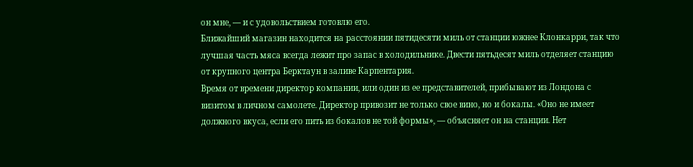он мне, — и с удовольствием готовлю его.
Ближайший магазин находится на расстоянии пятидесяти миль от станции южнее Клонкарри, так что лучшая часть мяса всегда лежит про запас в холодильнике. Двести пятьдесят миль отделяет станцию от крупного центра Берктаун в заливе Карпентария.
Время от времени директор компании, или один из ее представителей, прибывают из Лондона с визитом в личном самолете. Директор привозит не только свое вино, но и бокалы. «Оно не имеет должного вкуса, если его пить из бокалов не той формы», — объясняет он на станции. Нет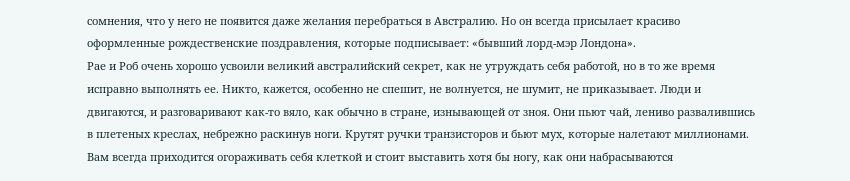сомнения, что у него не появится даже желания перебраться в Австралию. Но он всегда присылает красиво оформленные рождественские поздравления, которые подписывает: «бывший лорд-мэр Лондона».
Рае и Роб очень хорошо усвоили великий австралийский секрет, как не утруждать себя работой, но в то же время исправно выполнять ее. Никто, кажется, особенно не спешит, не волнуется, не шумит, не приказывает. Люди и двигаются, и разговаривают как-то вяло, как обычно в стране, изнывающей от зноя. Они пьют чай, лениво развалившись в плетеных креслах, небрежно раскинув ноги. Крутят ручки транзисторов и бьют мух, которые налетают миллионами. Вам всегда приходится огораживать себя клеткой и стоит выставить хотя бы ногу, как они набрасываются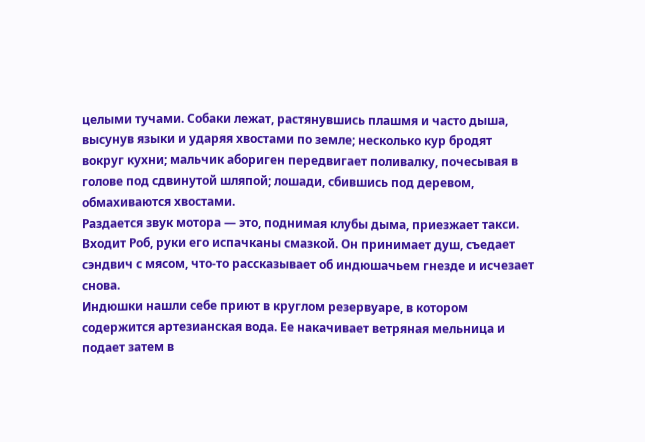целыми тучами. Собаки лежат, растянувшись плашмя и часто дыша, высунув языки и ударяя хвостами по земле; несколько кур бродят вокруг кухни; мальчик абориген передвигает поливалку, почесывая в голове под сдвинутой шляпой; лошади, сбившись под деревом, обмахиваются хвостами.
Раздается звук мотора — это, поднимая клубы дыма, приезжает такси. Входит Роб, руки его испачканы смазкой. Он принимает душ, съедает сэндвич с мясом, что-то рассказывает об индюшачьем гнезде и исчезает снова.
Индюшки нашли себе приют в круглом резервуаре, в котором содержится артезианская вода. Ее накачивает ветряная мельница и подает затем в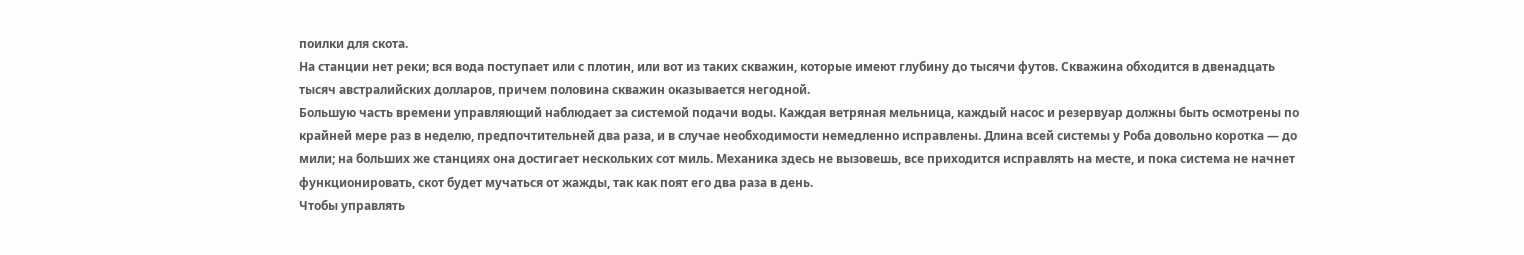поилки для скота.
На станции нет реки; вся вода поступает или с плотин, или вот из таких скважин, которые имеют глубину до тысячи футов. Скважина обходится в двенадцать тысяч австралийских долларов, причем половина скважин оказывается негодной.
Большую часть времени управляющий наблюдает за системой подачи воды. Каждая ветряная мельница, каждый насос и резервуар должны быть осмотрены по крайней мере раз в неделю, предпочтительней два раза, и в случае необходимости немедленно исправлены. Длина всей системы у Роба довольно коротка — до мили; на больших же станциях она достигает нескольких сот миль. Механика здесь не вызовешь, все приходится исправлять на месте, и пока система не начнет функционировать, скот будет мучаться от жажды, так как поят его два раза в день.
Чтобы управлять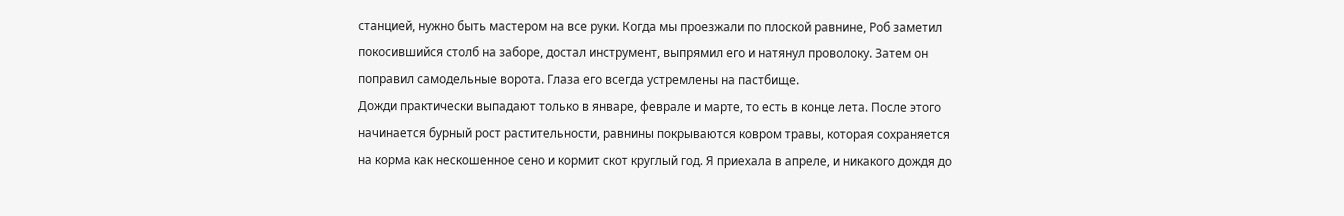станцией, нужно быть мастером на все руки. Когда мы проезжали по плоской равнине, Роб заметил покосившийся столб на заборе, достал инструмент, выпрямил его и натянул проволоку. Затем он поправил самодельные ворота. Глаза его всегда устремлены на пастбище.
Дожди практически выпадают только в январе, феврале и марте, то есть в конце лета. После этого начинается бурный рост растительности, равнины покрываются ковром травы, которая сохраняется на корма как нескошенное сено и кормит скот круглый год. Я приехала в апреле, и никакого дождя до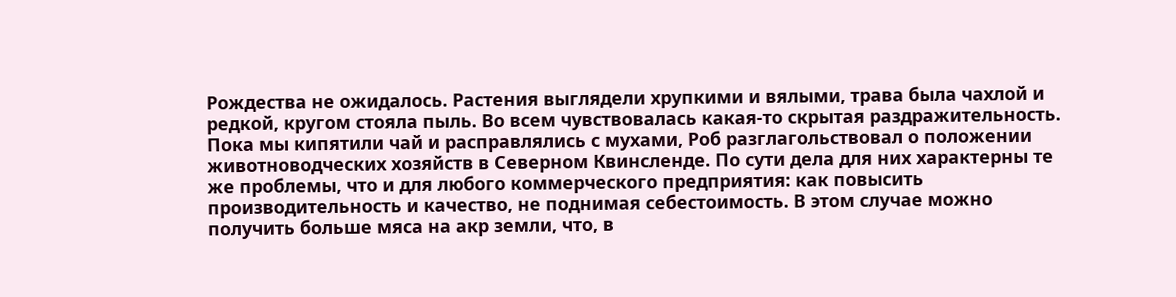Рождества не ожидалось. Растения выглядели хрупкими и вялыми, трава была чахлой и редкой, кругом стояла пыль. Во всем чувствовалась какая-то скрытая раздражительность.
Пока мы кипятили чай и расправлялись с мухами, Роб разглагольствовал о положении животноводческих хозяйств в Северном Квинсленде. По сути дела для них характерны те же проблемы, что и для любого коммерческого предприятия: как повысить производительность и качество, не поднимая себестоимость. В этом случае можно получить больше мяса на акр земли, что, в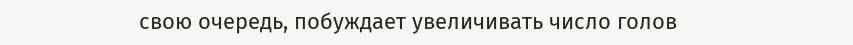свою очередь, побуждает увеличивать число голов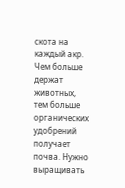скота на каждый акр. Чем больше держат животных, тем больше органических удобрений получает почва. Нужно выращивать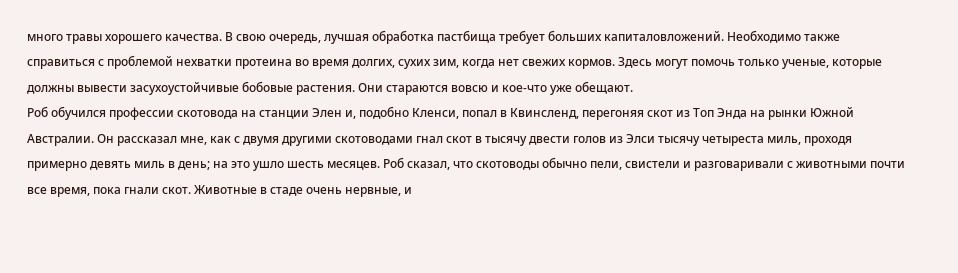много травы хорошего качества. В свою очередь, лучшая обработка пастбища требует больших капиталовложений. Необходимо также справиться с проблемой нехватки протеина во время долгих, сухих зим, когда нет свежих кормов. Здесь могут помочь только ученые, которые должны вывести засухоустойчивые бобовые растения. Они стараются вовсю и кое-что уже обещают.
Роб обучился профессии скотовода на станции Элен и, подобно Кленси, попал в Квинсленд, перегоняя скот из Топ Энда на рынки Южной Австралии. Он рассказал мне, как с двумя другими скотоводами гнал скот в тысячу двести голов из Элси тысячу четыреста миль, проходя примерно девять миль в день; на это ушло шесть месяцев. Роб сказал, что скотоводы обычно пели, свистели и разговаривали с животными почти все время, пока гнали скот. Животные в стаде очень нервные, и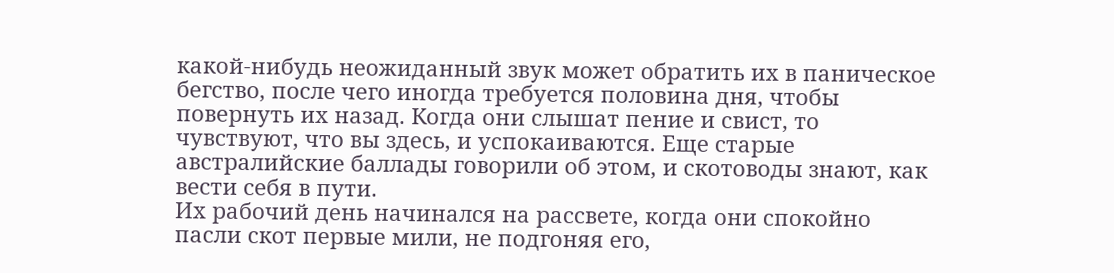какой-нибудь неожиданный звук может обратить их в паническое бегство, после чего иногда требуется половина дня, чтобы повернуть их назад. Когда они слышат пение и свист, то чувствуют, что вы здесь, и успокаиваются. Еще старые австралийские баллады говорили об этом, и скотоводы знают, как вести себя в пути.
Их рабочий день начинался на рассвете, когда они спокойно пасли скот первые мили, не подгоняя его,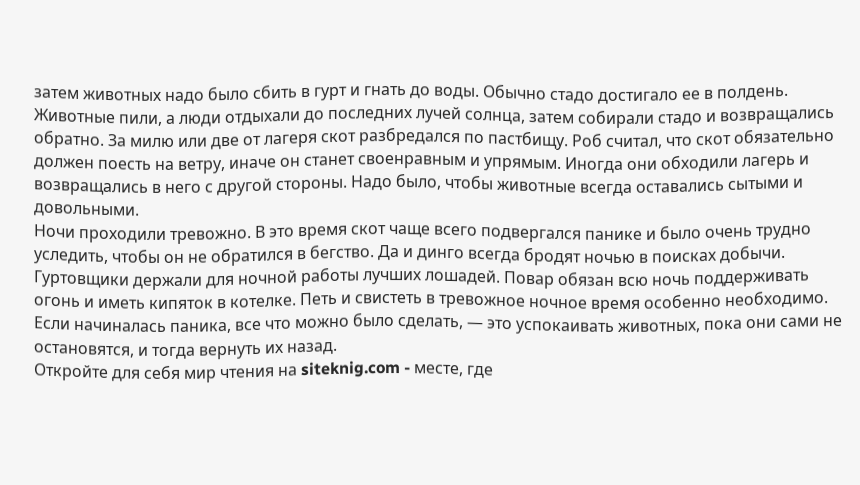затем животных надо было сбить в гурт и гнать до воды. Обычно стадо достигало ее в полдень. Животные пили, а люди отдыхали до последних лучей солнца, затем собирали стадо и возвращались обратно. За милю или две от лагеря скот разбредался по пастбищу. Роб считал, что скот обязательно должен поесть на ветру, иначе он станет своенравным и упрямым. Иногда они обходили лагерь и возвращались в него с другой стороны. Надо было, чтобы животные всегда оставались сытыми и довольными.
Ночи проходили тревожно. В это время скот чаще всего подвергался панике и было очень трудно уследить, чтобы он не обратился в бегство. Да и динго всегда бродят ночью в поисках добычи. Гуртовщики держали для ночной работы лучших лошадей. Повар обязан всю ночь поддерживать огонь и иметь кипяток в котелке. Петь и свистеть в тревожное ночное время особенно необходимо. Если начиналась паника, все что можно было сделать, — это успокаивать животных, пока они сами не остановятся, и тогда вернуть их назад.
Откройте для себя мир чтения на siteknig.com - месте, где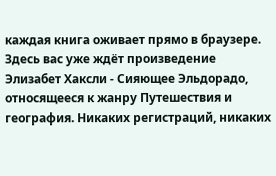каждая книга оживает прямо в браузере. Здесь вас уже ждёт произведение Элизабет Хаксли - Сияющее Эльдорадо, относящееся к жанру Путешествия и география. Никаких регистраций, никаких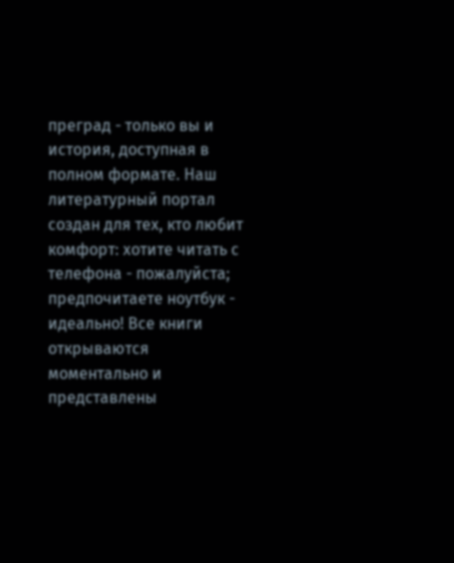преград - только вы и история, доступная в полном формате. Наш литературный портал создан для тех, кто любит комфорт: хотите читать с телефона - пожалуйста; предпочитаете ноутбук - идеально! Все книги открываются моментально и представлены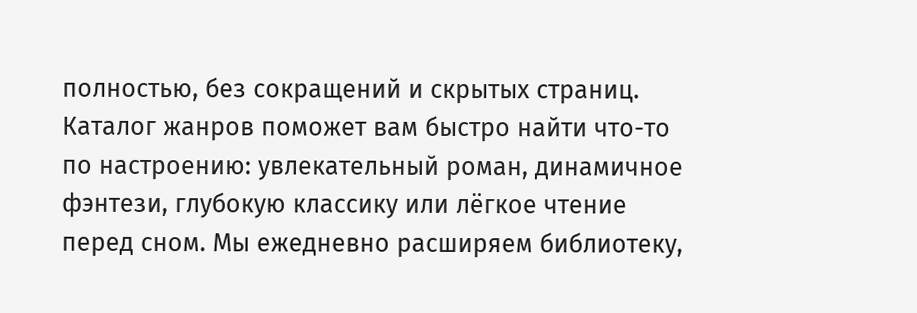полностью, без сокращений и скрытых страниц. Каталог жанров поможет вам быстро найти что-то по настроению: увлекательный роман, динамичное фэнтези, глубокую классику или лёгкое чтение перед сном. Мы ежедневно расширяем библиотеку,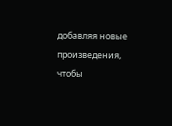добавляя новые произведения, чтобы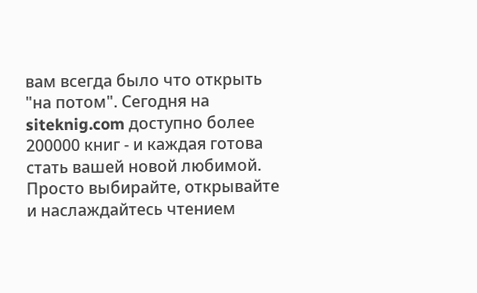вам всегда было что открыть "на потом". Сегодня на siteknig.com доступно более 200000 книг - и каждая готова стать вашей новой любимой. Просто выбирайте, открывайте и наслаждайтесь чтением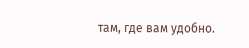там, где вам удобно.